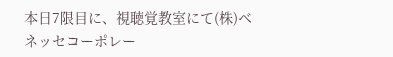本日7限目に、視聴覚教室にて(株)ベネッセコーポレー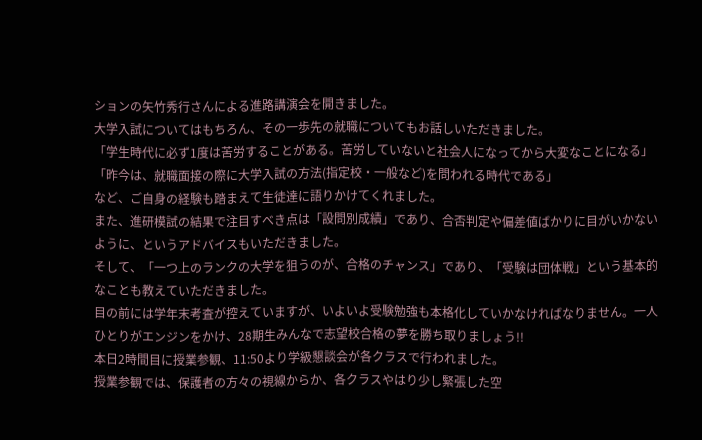ションの矢竹秀行さんによる進路講演会を開きました。
大学入試についてはもちろん、その一歩先の就職についてもお話しいただきました。
「学生時代に必ず1度は苦労することがある。苦労していないと社会人になってから大変なことになる」 「昨今は、就職面接の際に大学入試の方法(指定校・一般など)を問われる時代である」
など、ご自身の経験も踏まえて生徒達に語りかけてくれました。
また、進研模試の結果で注目すべき点は「設問別成績」であり、合否判定や偏差値ばかりに目がいかないように、というアドバイスもいただきました。
そして、「一つ上のランクの大学を狙うのが、合格のチャンス」であり、「受験は団体戦」という基本的なことも教えていただきました。
目の前には学年末考査が控えていますが、いよいよ受験勉強も本格化していかなければなりません。一人ひとりがエンジンをかけ、28期生みんなで志望校合格の夢を勝ち取りましょう!!
本日2時間目に授業参観、11:50より学級懇談会が各クラスで行われました。
授業参観では、保護者の方々の視線からか、各クラスやはり少し緊張した空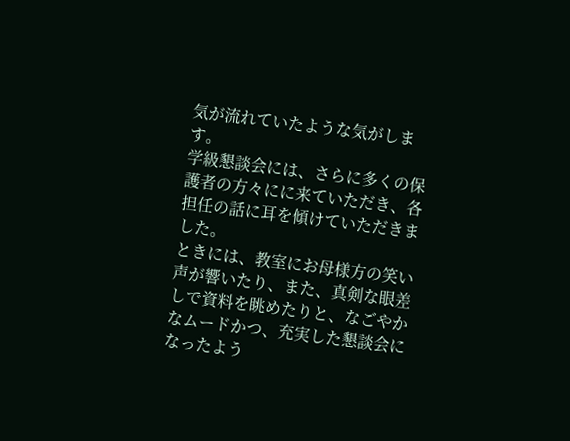気が流れていたような気がします。
学級懇談会には、さらに多くの保護者の方々にに来ていただき、各担任の話に耳を傾けていただきました。
ときには、教室にお母様方の笑い声が響いたり、また、真剣な眼差しで資料を眺めたりと、なごやかなムードかつ、充実した懇談会になったよう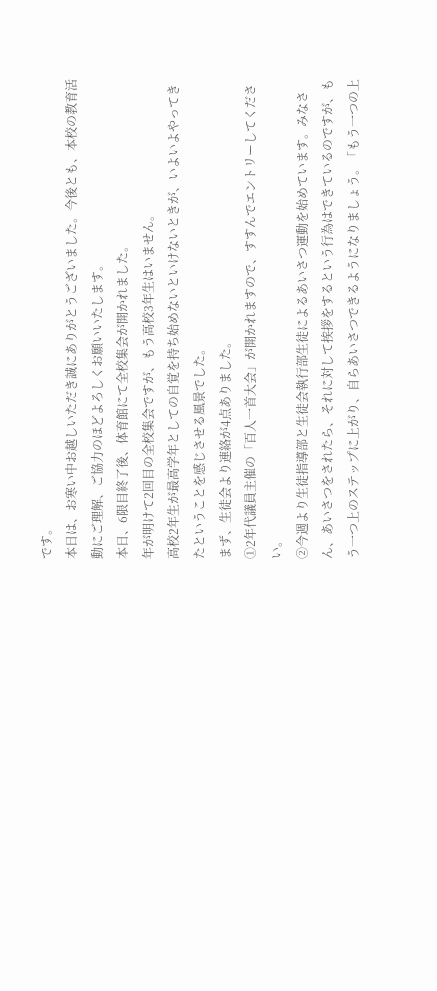です。
本日は、お寒い中お越しいただき誠にありがとうございました。今後とも、本校の教育活動にご理解、ご協力のほどよろしくお願いいたします。
本日、6限目終了後、体育館にて全校集会が開かれました。
年が明けて2回目の全校集会ですが、もう高校3年生はいません。
高校2年生が最高学年としての自覚を持ち始めないといけないときが、いよいよやってきたということを感じさせる風景でした。
まず、生徒会より連絡が4点ありました。
①2年代議員主催の「百人一首大会」が開かれますので、すすんでエントリーしてください。
②今週より生徒指導部と生徒会執行部生徒によるあいさつ運動を始めています。みなさん、あいさつをされたら、それに対して挨拶をするという行為はできているのですが、もう一つ上のステップに上がり、自らあいさつできるようになりましょう。「もう一つの上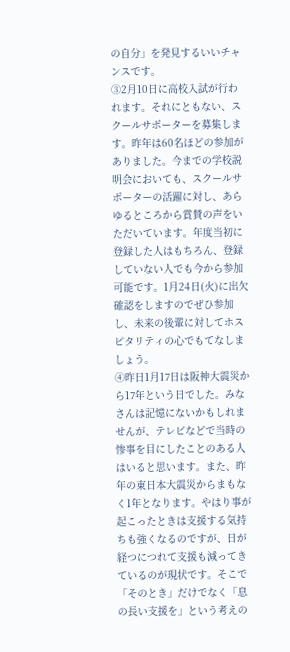の自分」を発見するいいチャンスです。
③2月10日に高校入試が行われます。それにともない、スクールサポーターを募集します。昨年は60名ほどの参加がありました。今までの学校説明会においても、スクールサポーターの活躍に対し、あらゆるところから賞賛の声をいただいています。年度当初に登録した人はもちろん、登録していない人でも今から参加可能です。1月24日(火)に出欠確認をしますのでぜひ参加し、未来の後輩に対してホスピタリティの心でもてなしましょう。
④昨日1月17日は阪神大震災から17年という日でした。みなさんは記憶にないかもしれませんが、テレビなどで当時の惨事を目にしたことのある人はいると思います。また、昨年の東日本大震災からまもなく1年となります。やはり事が起こったときは支援する気持ちも強くなるのですが、日が経つにつれて支援も減ってきているのが現状です。そこで「そのとき」だけでなく「息の長い支援を」という考えの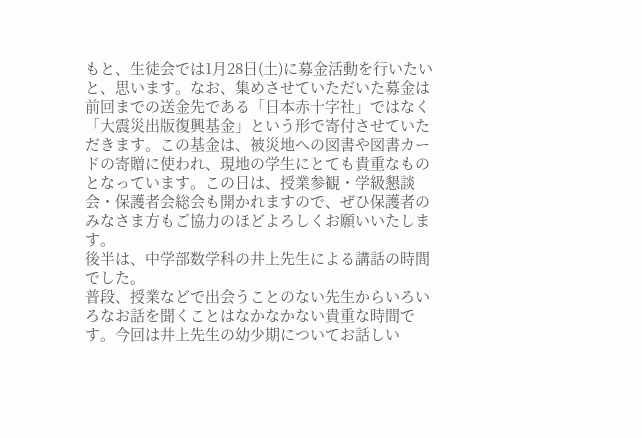もと、生徒会では1月28日(土)に募金活動を行いたいと、思います。なお、集めさせていただいた募金は前回までの送金先である「日本赤十字社」ではなく「大震災出版復興基金」という形で寄付させていただきます。この基金は、被災地への図書や図書カードの寄贈に使われ、現地の学生にとても貴重なものとなっています。この日は、授業参観・学級懇談会・保護者会総会も開かれますので、ぜひ保護者のみなさま方もご協力のほどよろしくお願いいたします。
後半は、中学部数学科の井上先生による講話の時間でした。
普段、授業などで出会うことのない先生からいろいろなお話を聞くことはなかなかない貴重な時間です。今回は井上先生の幼少期についてお話しい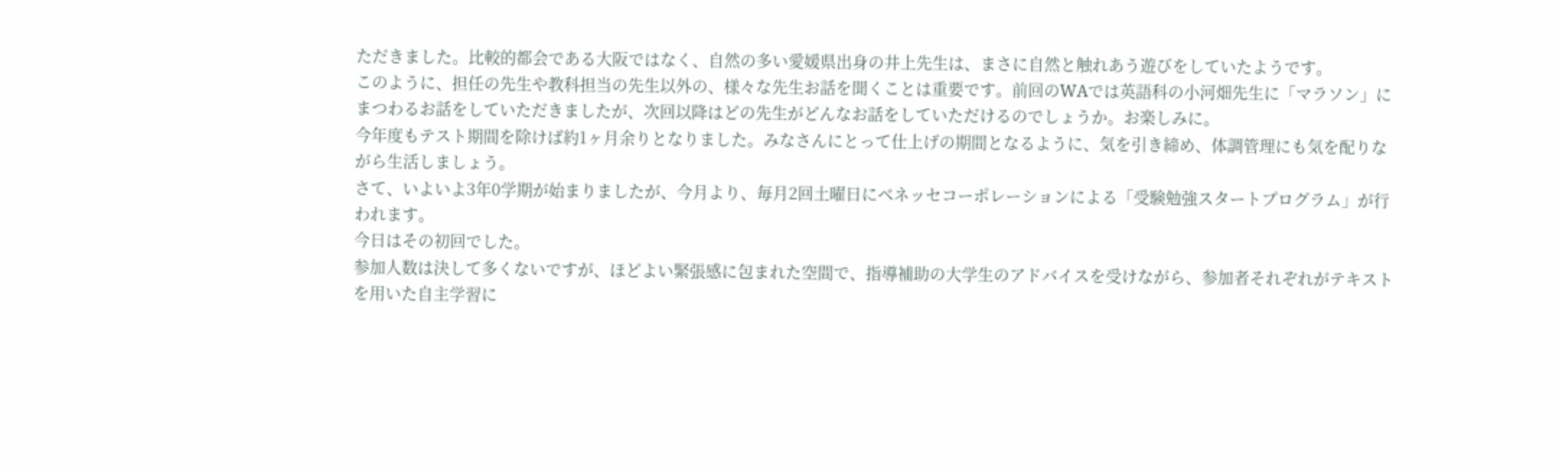ただきました。比較的都会である大阪ではなく、自然の多い愛媛県出身の井上先生は、まさに自然と触れあう遊びをしていたようです。
このように、担任の先生や教科担当の先生以外の、様々な先生お話を聞くことは重要です。前回のWAでは英語科の小河畑先生に「マラソン」にまつわるお話をしていただきましたが、次回以降はどの先生がどんなお話をしていただけるのでしょうか。お楽しみに。
今年度もテスト期間を除けば約1ヶ月余りとなりました。みなさんにとって仕上げの期間となるように、気を引き締め、体調管理にも気を配りながら生活しましょう。
さて、いよいよ3年0学期が始まりましたが、今月より、毎月2回土曜日にベネッセコーポレーションによる「受験勉強スタートプログラム」が行われます。
今日はその初回でした。
参加人数は決して多くないですが、ほどよい緊張感に包まれた空間で、指導補助の大学生のアドバイスを受けながら、参加者それぞれがテキストを用いた自主学習に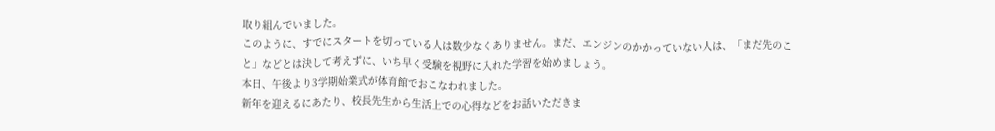取り組んでいました。
このように、すでにスタートを切っている人は数少なくありません。まだ、エンジンのかかっていない人は、「まだ先のこと」などとは決して考えずに、いち早く受験を視野に入れた学習を始めましょう。
本日、午後より3学期始業式が体育館でおこなわれました。
新年を迎えるにあたり、校長先生から生活上での心得などをお話いただきま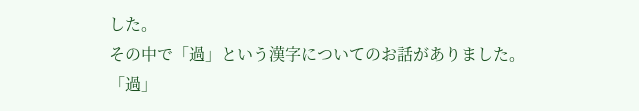した。
その中で「過」という漢字についてのお話がありました。
「過」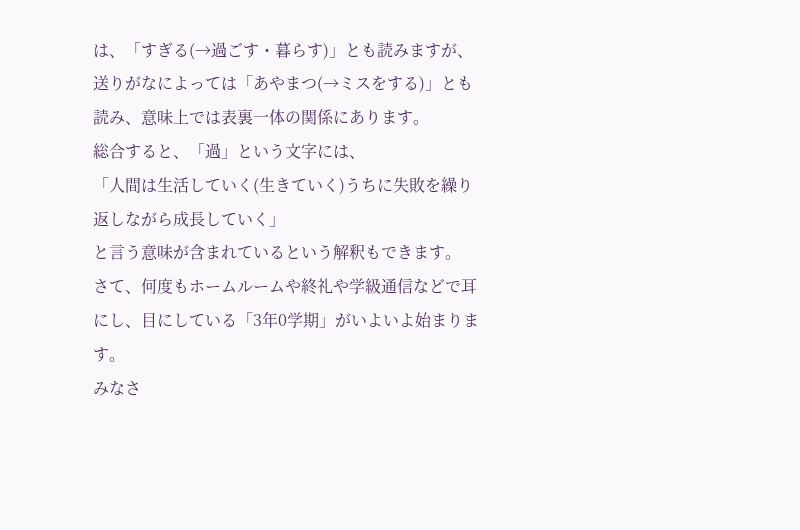は、「すぎる(→過ごす・暮らす)」とも読みますが、送りがなによっては「あやまつ(→ミスをする)」とも読み、意味上では表裏一体の関係にあります。
総合すると、「過」という文字には、
「人間は生活していく(生きていく)うちに失敗を繰り返しながら成長していく」
と言う意味が含まれているという解釈もできます。
さて、何度もホームルームや終礼や学級通信などで耳にし、目にしている「3年0学期」がいよいよ始まります。
みなさ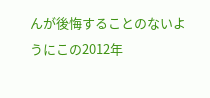んが後悔することのないようにこの2012年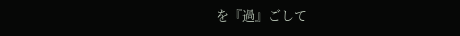を『過』ごして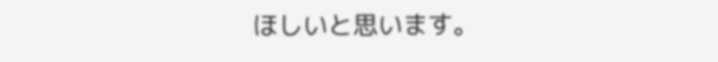ほしいと思います。